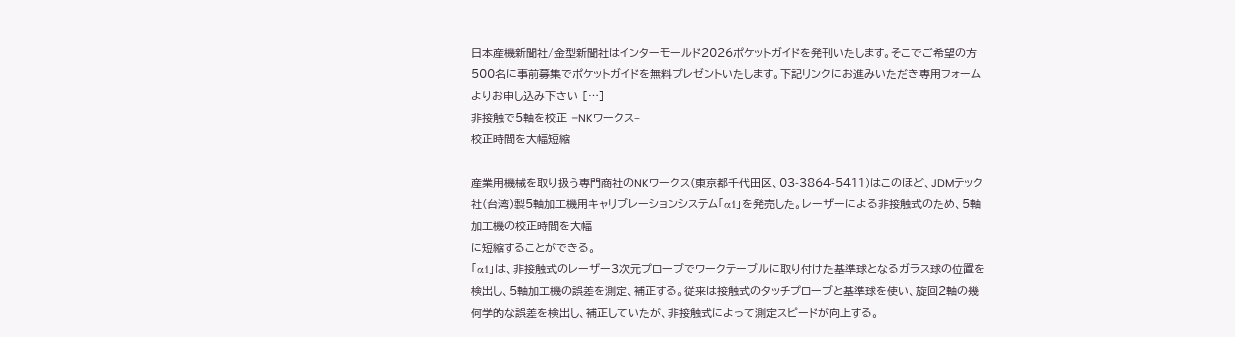日本産機新聞社/金型新聞社はインターモールド2026ポケットガイドを発刊いたします。そこでご希望の方500名に事前募集でポケットガイドを無料プレゼントいたします。下記リンクにお進みいただき専用フォームよりお申し込み下さい […]
非接触で5軸を校正 –NKワークス–
校正時間を大幅短縮

産業用機械を取り扱う専門商社のNKワークス(東京都千代田区、03-3864-5411)はこのほど、JDMテック社(台湾)製5軸加工機用キャリブレーションシステム「α1」を発売した。レーザーによる非接触式のため、5軸加工機の校正時間を大幅
に短縮することができる。
「α1」は、非接触式のレーザー3次元プローブでワークテーブルに取り付けた基準球となるガラス球の位置を検出し、5軸加工機の誤差を測定、補正する。従来は接触式のタッチプローブと基準球を使い、旋回2軸の幾何学的な誤差を検出し、補正していたが、非接触式によって測定スピードが向上する。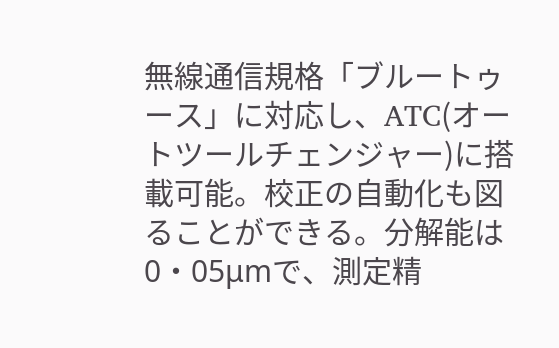無線通信規格「ブルートゥース」に対応し、ATC(オートツールチェンジャー)に搭載可能。校正の自動化も図ることができる。分解能は0・05μmで、測定精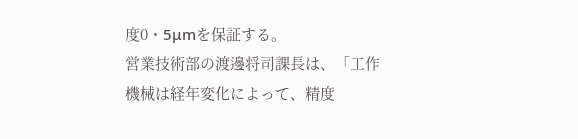度0・5μmを保証する。
営業技術部の渡邊将司課長は、「工作機械は経年変化によって、精度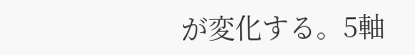が変化する。5軸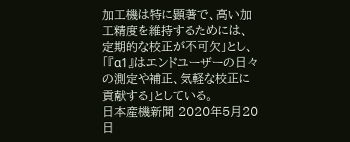加工機は特に顕著で、高い加工精度を維持するためには、定期的な校正が不可欠」とし、「『α1』はエンドユーザーの日々の測定や補正、気軽な校正に貢献する」としている。
日本産機新聞 2020年5月20日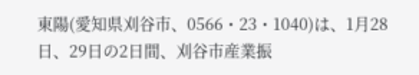東陽(愛知県刈谷市、0566・23・1040)は、1月28日、29日の2日間、刈谷市産業振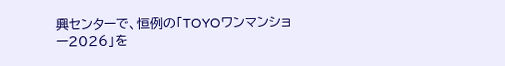興センターで、恒例の「TOYOワンマンショー2026」を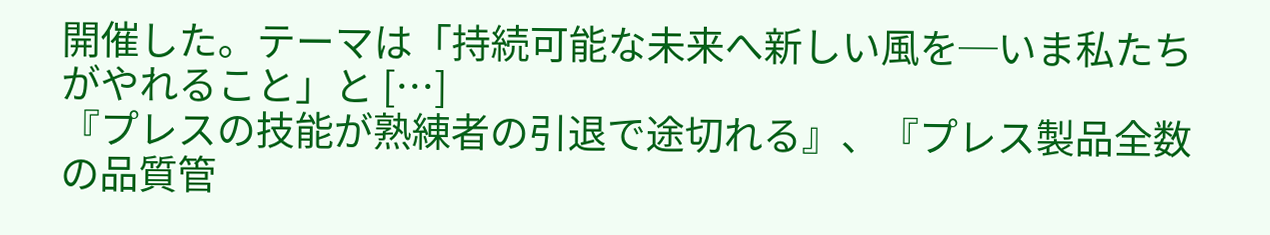開催した。テーマは「持続可能な未来へ新しい風を─いま私たちがやれること」と […]
『プレスの技能が熟練者の引退で途切れる』、『プレス製品全数の品質管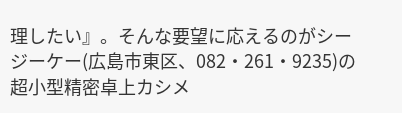理したい』。そんな要望に応えるのがシージーケー(広島市東区、082・261・9235)の超小型精密卓上カシメ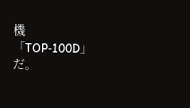機「TOP‐100D」だ。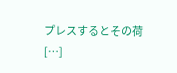プレスするとその荷 […]